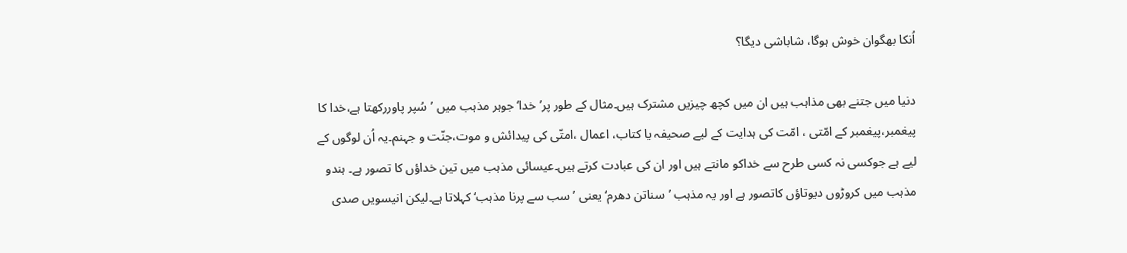اُنکا بھگوان خوش ہوگا، شاباشی دیگا؟

دنیا میں جتنے بھی مذاہب ہیں ان میں کچھ چیزیں مشترک ہیں۔مثال کے طور پر’خدا‘ جوہر مذہب میں ’سُپر پاوررکھتا ہے،خدا کا پیغمبر،پیغمبر کے امّتی ، امّت کی ہدایت کے لیے صحیفہ یا کتاب، اعمال ،امتّی کی پیدائش و موت،جنّت و جہنم۔یہ اُن لوگوں کے لیے ہے جوکسی نہ کسی طرح سے خداکو مانتے ہیں اور ان کی عبادت کرتے ہیں۔عیسائی مذہب میں تین خداؤں کا تصور ہے۔ ہندو مذہب میں کروڑوں دیوتاؤں کاتصور ہے اور یہ مذہب ’سناتن دھرم‘ یعنی ’سب سے پرنا مذہب‘ کہلاتا ہے۔لیکن انیسویں صدی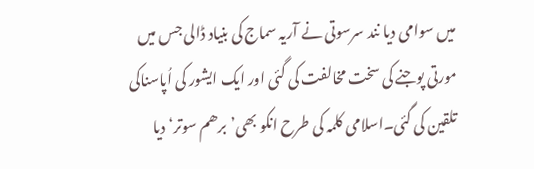میں سوامی دیا نند سرسوتی نے آریہ سماج کی بنیاد ڈالی جس میں مورتی پوجنے کی سخت مخالفت کی گئی اور ایک ایشور کی اُپاسناکی تلقین کی گئی۔اسلامی کلمہ کی طرح انکو بھی’برھم سوتر‘ دیا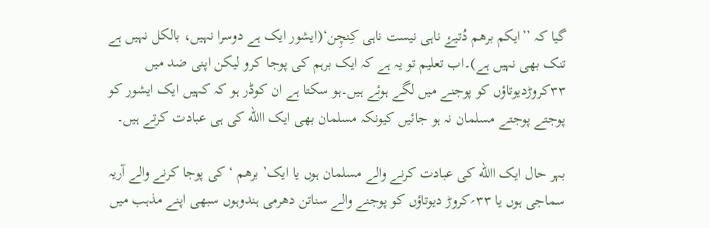گیا کہ ’’ایکم برھم دُتیۓ ناہی نیست ناہی کِنچِن‘(ایشور ایک ہے دوسرا نہیں، بالکل نہیں ہے تنک بھی نہیں ہے)۔اب تعلیم تو یہ ہے کہ ایک برہم کی پوجا کرو لیکن اپنی ضد میں ۳۳کروڑدیوتاؤں کو پوجنے میں لگے ہوئے ہیں۔ہو سکتا ہے ان کوڈر ہو کہ کہیں ایک ایشور کو پوجتے پوجتے مسلمان نہ ہو جائیں کیونکہ مسلمان بھی ایک االله کی ہی عبادت کرتے ہیں۔

بہر حال ایک االله کی عبادت کرنے والے مسلمان ہوں یا ایک’ برھم ‘ کی پوجا کرنے والے آریہ سماجی ہوں یا ۳۳؍کروڑ دیوتاؤں کو پوجنے والے سناتن دھرمی ہندوہوں سبھی اپنے مذہب میں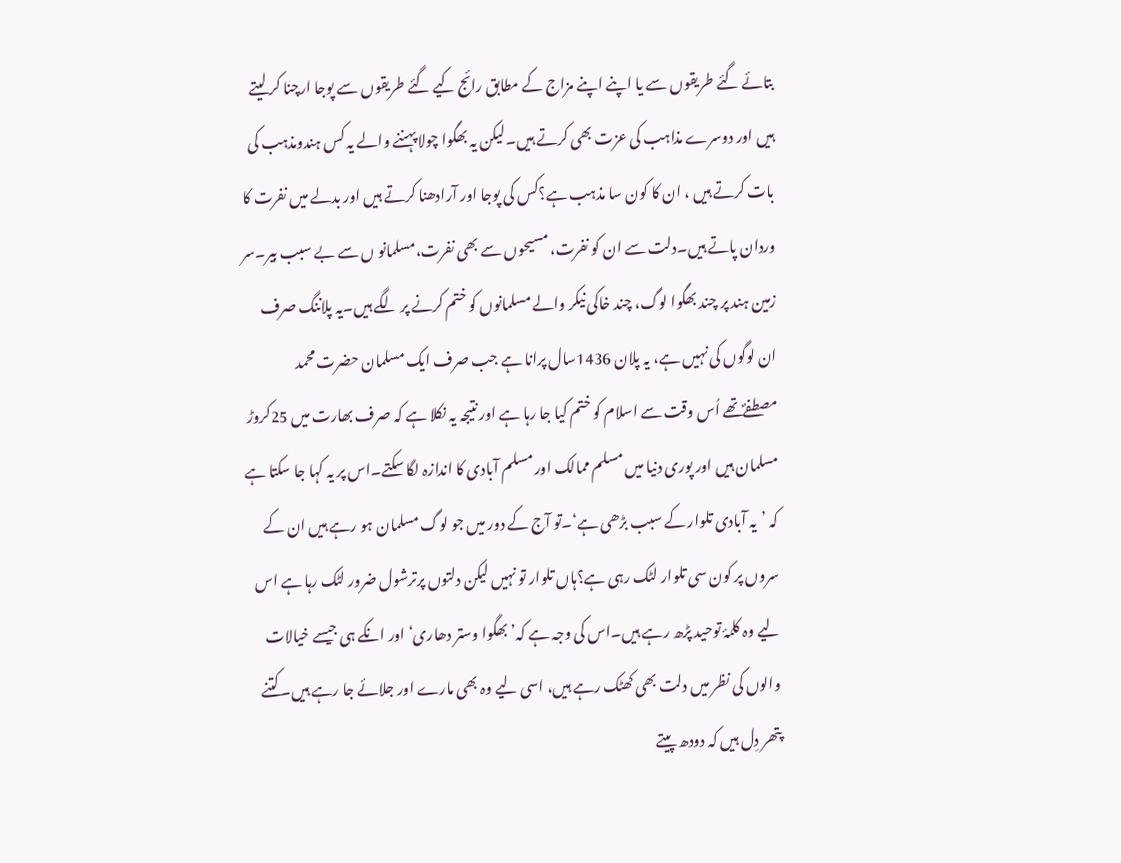بتائے گئے طریقوں سے یا اپنے اپنے مزاج کے مطابق رائج کیے گئے طریقوں سے پوجا ارچنا کر لیتے ہیں اور دوسرے مذاہب کی عزت بھی کرتے ہیں۔لیکن یہ بھگوا چولا پہننے والے یہ کس ہندومذہب کی بات کرتے ہیں ، ان کا کون سا مذہب ہے؟کس کی پوجا اور آرادھنا کرتے ہیں اور بدلے میں نفرت کا وردان پاتے ہیں۔دلت سے ان کو نفرت، مسیحوں سے بھی نفرت،مسلمانو ں سے بے سبب بیر۔سر زمین ہند پر چند بھگوا لوگ، چند خاکی نیکر والے مسلمانوں کو ختم کرنے پر لگے ہیں۔یہ پلاننگ صرف ان لوگوں کی نہیں ہے، یہ پلان 1436سال پرانا ہے جب صرف ایک مسلمان حضرت محمد مصطفےؐتھے اُس وقت سے اسلام کو ختم کیا جا رہا ہے اور نتیجہ یہ نکلا ہے کہ صرف بھارت میں 25کروڑ مسلمان ہیں اور پوری دنیا میں مسلم ممالک اور مسلم آبادی کا اندازہ لگا سکتے۔اس پر یہ کہا جا سکتا ہے کہ ’یہ آبادی تلوار کے سبب بڑھی ہے‘۔تو آج کے دور میں جو لوگ مسلمان ہو رہے ہیں ان کے سروں پر کون سی تلوار لٹک رہی ہے؟ہاں تلوار تو نہیں لیکن دلتوں پرترشول ضرور لٹک رہا ہے اس لیے وہ کلمۂ توحید پڑھ رہے ہیں۔اس کی وجہ ہے کہ’ بھگوا وستر دھاری‘اور انکے ہی جیسے خیالات والوں کی نظر میں دلت بھی کھٹک رہے ہیں، اسی لیے وہ بھی مارے اور جلائے جا رہے ہیں۔کتنے پتھر دِل ہیں کہ دودھ پیتے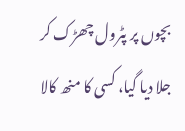بچوں پر پٹرول چھڑک کر جلا دیا گیا، کسی کا منھ کالا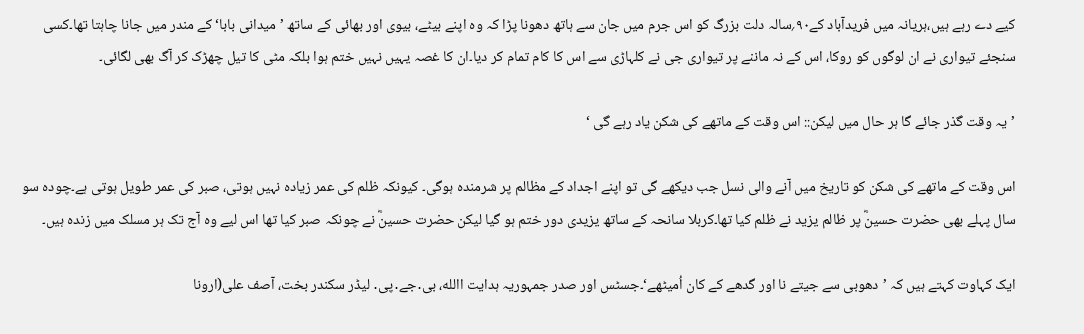کیے دے رہے ہیں،ہریانہ میں فریدآباد کے۹۰؍سالہ دلت بزرگ کو اس جرم میں جان سے ہاتھ دھونا پڑا کہ وہ اپنے بیٹے، بیوی اور بھائی کے ساتھ ’میدانی بابا‘ کے مندر میں جانا چاہتا تھا۔کسی سنجئے تیواری نے ان لوگوں کو روکا، اس کے نہ ماننے پر تیواری جی نے کلہاڑی سے اس کا کام تمام کر دیا۔ان کا غصہ یہیں نہیں ختم ہوا بلکہ مٹی کا تیل چھڑک کر آگ بھی لگائی۔

’یہ وقت گذر جائے گا ہر حال میں لیکن:: اس وقت کے ماتھے کی شکن یاد رہے گی ‘

اس وقت کے ماتھے کی شکن کو تاریخ میں آنے والی نسل جب دیکھے گی تو اپنے اجداد کے مظالم پر شرمندہ ہوگی۔ کیونکہ ظلم کی عمر زیادہ نہیں ہوتی، صبر کی عمر طویل ہوتی ہے۔چودہ سو سال پہلے بھی حضرت حسینؓ پر ظالم یزید نے ظلم کیا تھا۔کربلا سانحہ کے ساتھ یزیدی دور ختم ہو گیا لیکن حضرت حسینؓ نے چونکہ صبر کیا تھا اس لیے وہ آج تک ہر مسلک میں زندہ ہیں۔

ایک کہاوت کہتے ہیں کہ ’دھوبی سے جیتے نا اور گدھے کے کان اُمیٹھے‘۔جسٹس اور صدر جمہوریہ ہدایت االله، بی․جے․پی․ لیڈر سکندر بخت، آصف علی(ارونا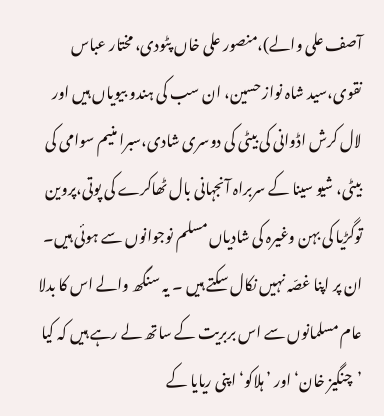آصف علی والے)،منصور علی خاں پٹودی، مختار عباس نقوی،سید شاہ نواز حسین، ان سب کی ہندو بیویاں ہیں اور لال کرش اڈوانی کی بیٹی کی دوسری شادی،سبرا منیم سوامی کی بیٹی، شیو سینا کے سربراہ آنجہانی بال ٹھاکرے کی پوتی،پروین توگڑیا کی بہن وغیرہ کی شادیاں مسلم نوجوانوں سے ہوئی ہیں۔ ان پر اپنا غصّہ نہیں نکال سکتے ہیں ۔ یہ سنگھ والے اس کا بدلا عام مسلمانوں سے اس بربریت کے ساتھ لے رہے ہیں کہ کیا ’چنگیز خان‘ اور ’ ہلاکو‘ اپنی ریایا کے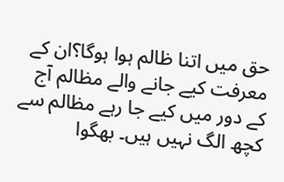حق میں اتنا ظالم ہوا ہوگا؟ان کے معرفت کیے جانے والے مظالم آج کے دور میں کیے جا رہے مظالم سے کچھ الگ نہیں ہیں۔ بھگوا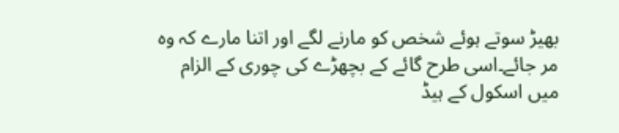بھیڑ سوتے ہوئے شخص کو مارنے لگے اور اتنا مارے کہ وہ مر جائے۔اسی طرح گائے کے بچھڑے کی چوری کے الزام میں اسکول کے ہیڈ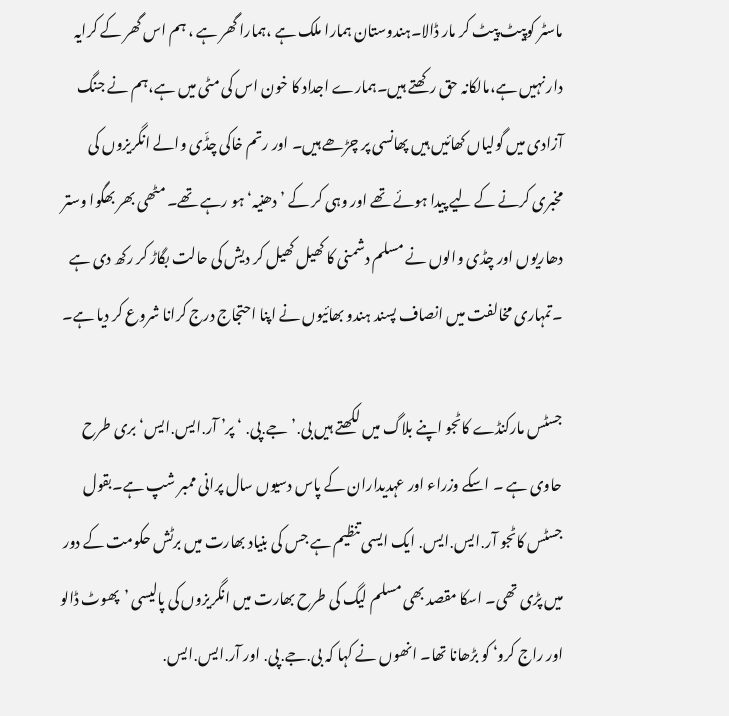ماسٹر کوپیٹ پیٹ کر مار ڈالا۔ہندوستان ہمارا ملک ہے ،ہمارا گھر ہے ، ہم اس گھر کے کرایہ دار نہیں ہے،مالکانہ حق رکھتے ہیں۔ہمارے اجداد کا خون اس کی مٹی میں ہے،ہم نے جنگ آزادی میں گولیاں کھائیں ہیں پھانسی پر چڑھے ہیں۔ اور رتم خاکی چڈّی والے انگریزوں کی مخبری کرنے کے لیے پیدا ہوئے تھے اور وہی کر کے ’دھنیہ‘ ہو رہے تھے۔ مٹھی بھر بھگوا وستر دھاریوں اور چڈی والوں نے مسلم دشمنی کا کھیل کھیل کر دیش کی حالت بگاڑ کر رکھ دی ہے ۔تمہاری مخالفت میں انصاف پسند ہندو بھائیوں نے اپنا احتجاج درج کرانا شروع کر دیا ہے۔

جسٹس مارکنڈے کاٹجو اپنے بلاگ میں لکھتے ہیں بی․’جے․پی․ ‘ پر’ آر․ایس․ایس‘ بری طرح حاوی ہے ۔ اسکے وزراء اور عہدیداران کے پاس دسیوں سال پرانی ممبر شپ ہے۔بقول جسٹس کاٹجو آر․ایس․ایس․ ایک ایسی تنظیم ہے جس کی بنیاد بھارت میں برٹش حکومت کے دور میں پڑی تھی۔ اسکا مقصد بھی مسلم لیگ کی طرح بھارت میں انگریزوں کی پالیسی ’پھوٹ ڈالو اور راج کرو‘ کو بڑھانا تھا۔ انھوں نے کہا کہ بی․جے․پی․ اور آر․ایس․ایس․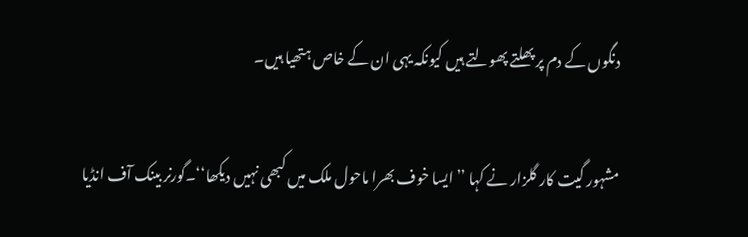دنگوں کے دم پر پھلتے پھولتے ہیں کیونکہ یہی ان کے خاص ہتھیا ہیں۔

مشہور گیت کار گلزار نے کہا ’’ایسا خوف بھرا ماحول ملک میں کبھی نہیں دیکھا‘‘۔گورنر بینک آف انڈیا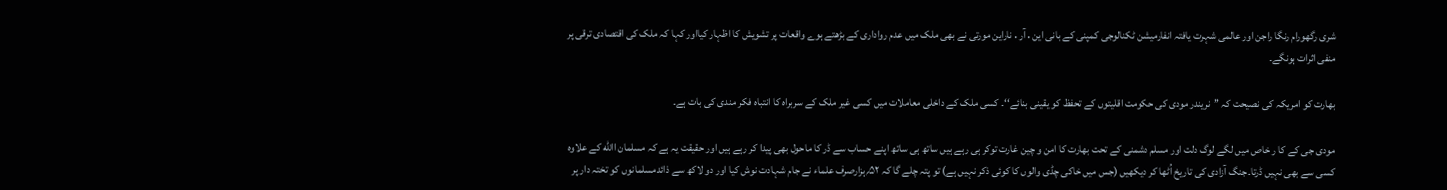شری رگھورام رنگا راجن اور عالمی شہرت یافتہ انفارمیشن ٹکنالوجی کمپنی کے بانی این․آر․ناراین مورتی نے بھی ملک میں عدم رواداری کے بڑھتے ہوے واقعات پر تشویش کا اظہار کیااور کہا کہ ملک کی اقتصادی ترقی پر منفی اثرات ہونگے۔

بھارت کو امریکہ کی نصیحت کہ ’’نریندر مودی کی حکومت اقلیتوں کے تحفظ کو یقینی بنائے‘‘۔ کسی ملک کے داخلی معاملات میں کسی غیر ملک کے سربراہ کا انتباہ فکر مندی کی بات ہے۔

مودی جی کے کا ر خاص میں لگے لوگ دلت اور مسلم دشمنی کے تحت بھارت کا امن و چین غارت توکر ہی رہے ہیں ساتھ ہی ساتھ اپنے حساب سے ڈر کا ماحول بھی پیدا کر رہے ہیں اور حقیقت یہ ہے کہ مسلمان االله کے علاوہ کسی سے بھی نہیں ڈرتا۔جنگ آزادی کی تاریخ اُٹھا کر دیکھیں (جس میں خاکی چڈی والوں کا کوئی ذکر نہیں ہے) تو پتہ چلے گا کہ ۵۲؍ہزارصرف علماء نے جام شہادت نوش کیا اور دو لاکھ سے ذائدمسلمانوں کو تختہ دار پر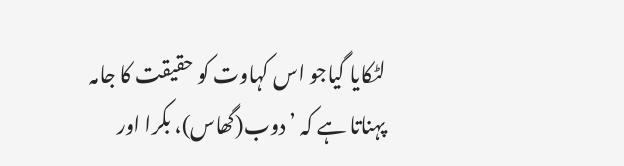لٹکایا گیاجو اس کہاوت کو حقیقت کا جامہ پہناتا ہے کہ ’دوب(گھاس)، بکرا اور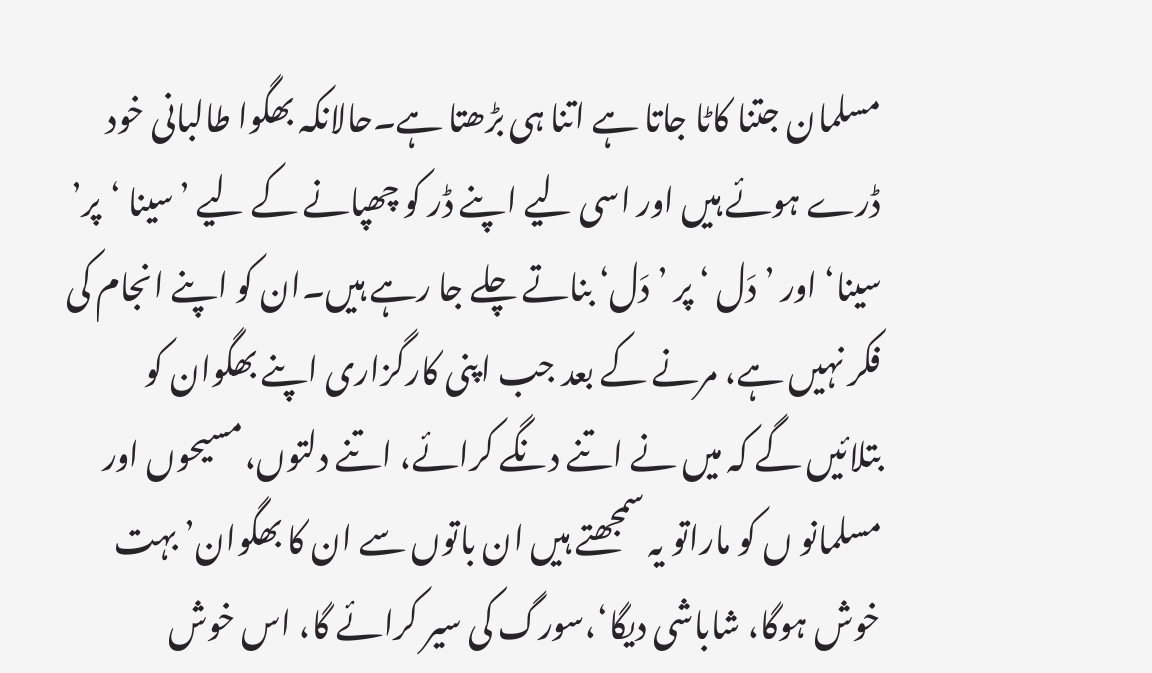مسلمان جتنا کاٹا جاتا ہے اتنا ہی بڑھتا ہے۔حالانکہ بھگوا طالبانی خود ڈرے ہوئے ہیں اور اسی لیے اپنے ڈر کو چھپانے کے لیے ’سینا ‘پر’ سینا‘ اور ’دَل ‘ پر ’دَل‘ بناتے چلے جا رہے ہیں۔ان کو اپنے انجام کی فکر نہیں ہے، مرنے کے بعد جب اپنی کارگزاری اپنے بھگوان کو بتلائیں گے کہ میں نے اتنے دنگے کرائے، اتنے دلتوں،مسیحوں اور مسلمانو ں کو ماراتو یہ سمجھتے ہیں ان باتوں سے ان کا بھگوان’ بہت خوش ہوگا، شاباشی دیگا‘،سورگ کی سیر کرائے گا، اس خوش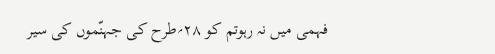فہمی میں نہ رہوتم کو ۲۸؍طرح کی جہنّموں کی سیر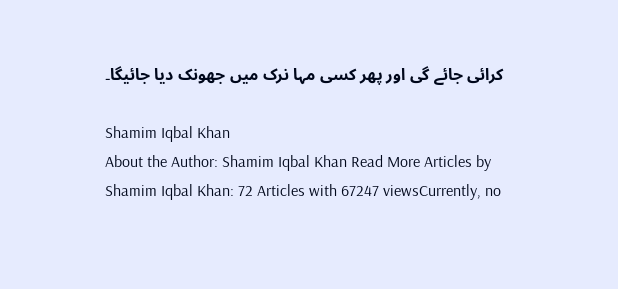کرائی جائے گی اور پھر کسی مہا نرک میں جھونک دیا جائیگا۔

Shamim Iqbal Khan
About the Author: Shamim Iqbal Khan Read More Articles by Shamim Iqbal Khan: 72 Articles with 67247 viewsCurrently, no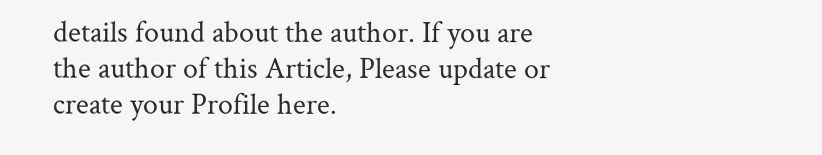details found about the author. If you are the author of this Article, Please update or create your Profile here.